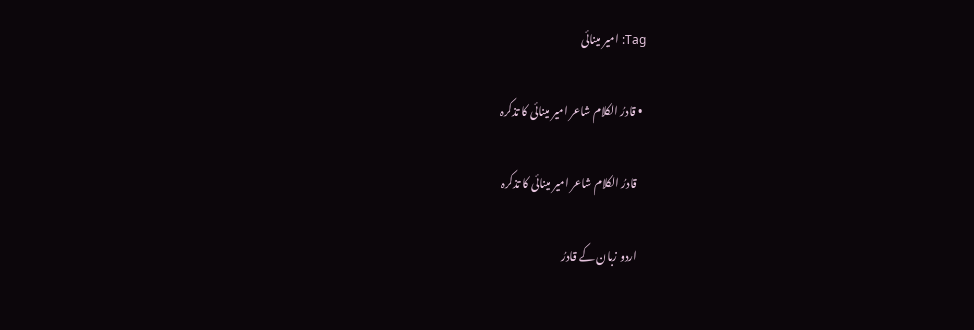Tag: امیر مینائی

  • قادرُ الکلام شاعر امیر مینائی کا تذکرہ

    قادرُ الکلام شاعر امیر مینائی کا تذکرہ

    اردو زبان کے قادرُ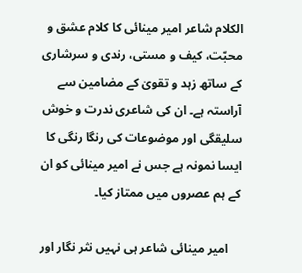الکلام شاعر امیر مینائی کا کلام عشق و محبّت، کیف و مستی، رندی و سرشاری کے ساتھ زہد و تقویٰ کے مضامین سے آراستہ ہے۔ ان کی شاعری ندرت و خوش سلیقگی اور موضوعات کی رنگا رنگی کا ایسا نمونہ ہے جس نے امیر مینائی کو ان کے ہم عصروں میں ممتاز کیا۔

    امیر مینائی شاعر ہی نہیں نثر نگار اور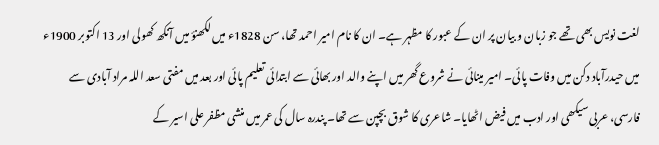لغت نویس بھی تھے جو زبان و بیان پر ان کے عبور کا مظہر ہے۔ ان کا نام امیر احمد تھا، سن 1828ء میں لکھنؤ میں آنکھ کھولی اور 13 اکتوبر 1900ء میں حیدرآباد دکن میں وفات پائی۔ امیر مینائی نے شروع گھر میں اپنے والد اور بھائی سے ابتدائی تعلیم پائی اور بعد میں مفتی سعد اللہ مراد آبادی سے فارسی، عربی سیکھی اور ادب میں فیض اٹھایا۔ شاعری کا شوق بچپن سے تھا۔ پندرہ سال کی عمر میں منشی مظفر علی اسیر کے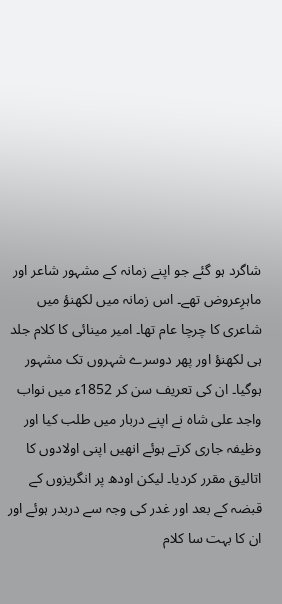شاگرد ہو گئے جو اپنے زمانہ کے مشہور شاعر اور ماہرِعروض تھے۔ اس زمانہ میں لکھنؤ میں شاعری کا چرچا عام تھا۔ امیر مینائی کا کلام جلد ہی لکھنؤ اور پھر دوسرے شہروں تک مشہور ہوگیا۔ ان کی تعریف سن کر 1852ء میں نواب واجد علی شاہ نے اپنے دربار میں‌ طلب کیا اور وظیفہ جاری کرتے ہوئے انھیں اپنی اولادوں کا اتالیق مقرر کردیا۔ لیکن اودھ پر انگریزوں کے قبضہ کے بعد اور غدر کی وجہ سے دربدر ہوئے اور ان کا بہت سا کلام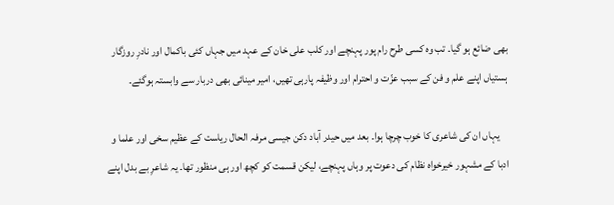بھی ضائع ہو گیا۔ تب وہ کسی طرح رام پور پہنچے اور کلب علی خان کے عہد میں جہاں کئی باکمال اور نادرِ روزگار ہستیاں اپنے علم و فن کے سبب عزّت و احترام اور وظیفہ پارہی تھیں، امیر مینائی بھی دربار سے وابستہ ہوگئے۔

    یہاں ان کی شاعری کا خوب چرچا ہوا۔ بعد میں حیدر آباد دکن جیسی مرفہ الحال ریاست کے عظیم سخی اور علما و ادبا کے مشہور خیرخواہ نظام کی دعوت پر وہاں پہنچے، لیکن قسمت کو کچھ اور ہی منظور تھا۔ یہ شاعرِ بے بدل اپنے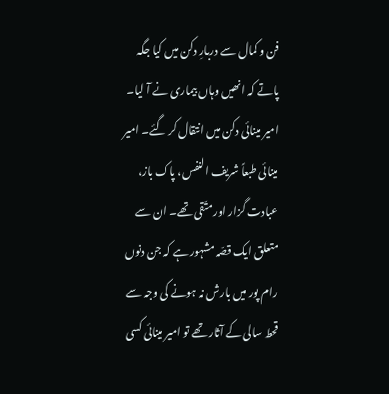فن و کمال سے دربارِ دکن میں کیا جگہ پاتے کہ انھیں وہاں بیماری نے آ لیا۔ امیر مینائی دکن میں انتقال کر گئے۔ امیر مینائی طبعاً شریف النفس، پاک باز، عبادت گزار اور متّقی تھے۔ ان سے متعلق ایک قصّہ مشہور ہے کہ جن دنوں رام پور میں بارش نہ ہونے کی وجہ سے قحط سالی کے آثار تھے تو امیر مینائی کسی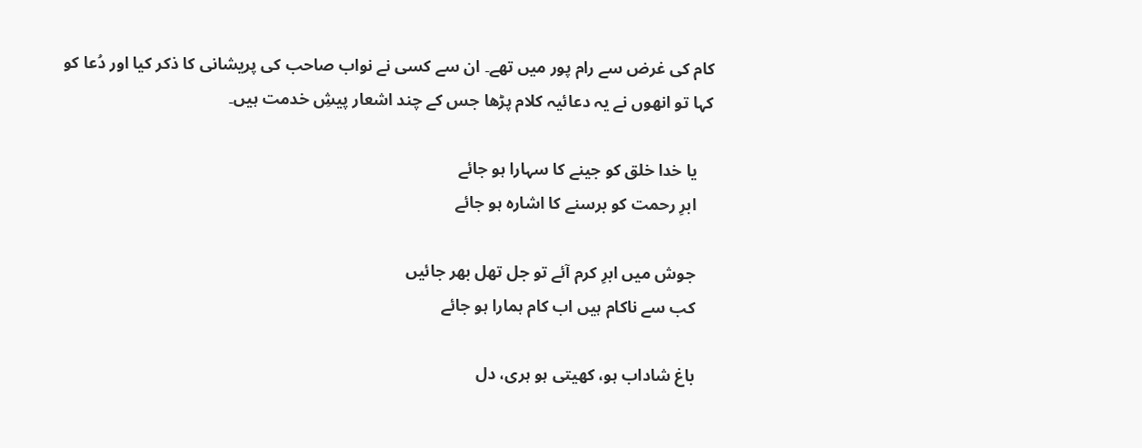کام کی غرض سے رام پور میں تھے۔ ان سے کسی نے نواب صاحب کی پریشانی کا ذکر کیا اور دُعا کو کہا تو انھوں نے یہ دعائیہ کلام پڑھا جس کے چند اشعار پیشِ خدمت ہیں۔

    یا خدا خلق کو جینے کا سہارا ہو جائے
    ابرِ رحمت کو برسنے کا اشارہ ہو جائے

    جوش میں ابرِ کرم آئے تو جل تھل بھر جائیں
    کب سے ناکام ہیں اب کام ہمارا ہو جائے

    باغ شاداب ہو، کھیتی ہو ہری، دل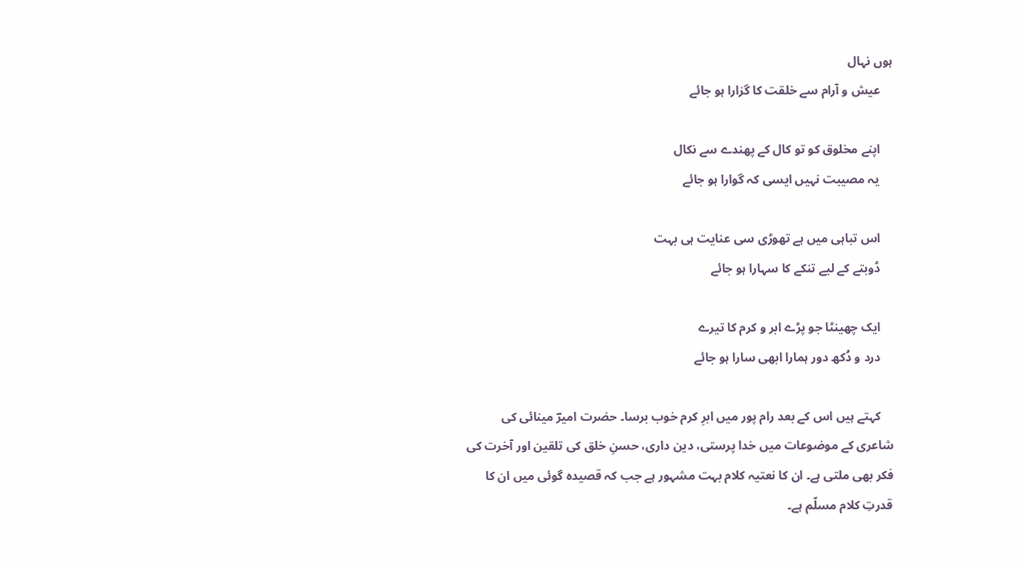ہوں نہال
    عیش و آرام سے خلقت کا گزارا ہو جائے

    اپنے مخلوق کو تو کال کے پھندے سے نکال
    یہ مصیبت نہیں ایسی کہ گوارا ہو جائے

    اس تباہی میں ہے تھوڑی سی عنایت ہی بہت
    ڈوبتے کے لیے تنکے کا سہارا ہو جائے

    ایک چھینٹا جو پڑے ابر و کرم کا تیرے
    درد و دُکھ دور ہمارا ابھی سارا ہو جائے

    کہتے ہیں اس کے بعد رام پور میں ابرِ کرم خوب برسا۔ حضرت امیرؔ مینائی کی شاعری کے موضوعات میں خدا پرستی، دین داری، حسنِ خلق کی تلقین اور آخرت کی فکر بھی ملتی ہے۔ ان کا نعتیہ کلام بہت مشہور ہے جب کہ قصیدہ گوئی میں ان کا قدرتِ کلام مسلّم ہے۔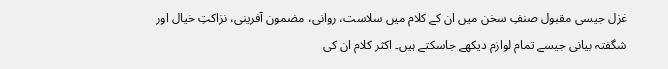غزل جیسی مقبول صنفِ سخن میں ان کے کلام میں سلاست، روانی، مضمون آفرینی، نزاکتِ خیال اور شگفتہ بیانی جیسے تمام لوازم دیکھے جاسکتے ہیں۔ اکثر کلام ان کی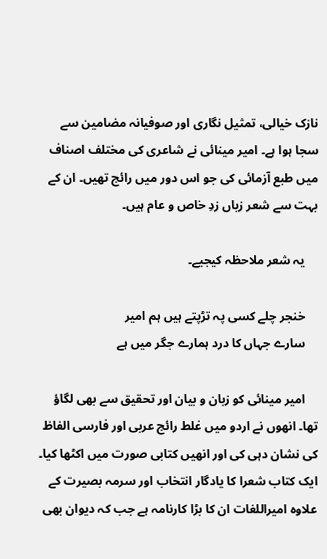نازک خیالی، تمثیل نگاری اور صوفیانہ مضامین سے سجا ہوا ہے۔ امیر مینائی نے شاعری کی مختلف اصناف میں طبع آزمائی کی جو اس دور میں رائج تھیں۔ ان کے بہت سے شعر زباں زدِ خاص و عام ہیں۔

    یہ شعر ملاحظہ کیجیے۔

    خنجر چلے کسی پہ تڑپتے ہیں ہم امیر
    سارے جہاں کا درد ہمارے جگر میں ہے

    امیر مینائی کو زبان و بیان اور تحقیق سے بھی لگاؤ تھا۔ انھوں نے اردو میں غلط رائج عربی اور فارسی الفاظ کی نشان دہی کی اور انھیں کتابی صورت میں اکٹھا کیا۔ ایک کتاب شعرا کا یادگار انتخاب اور سرمہ بصیرت کے علاوہ امیراللغات ان کا بڑا کارنامہ ہے جب کہ دیوان بھی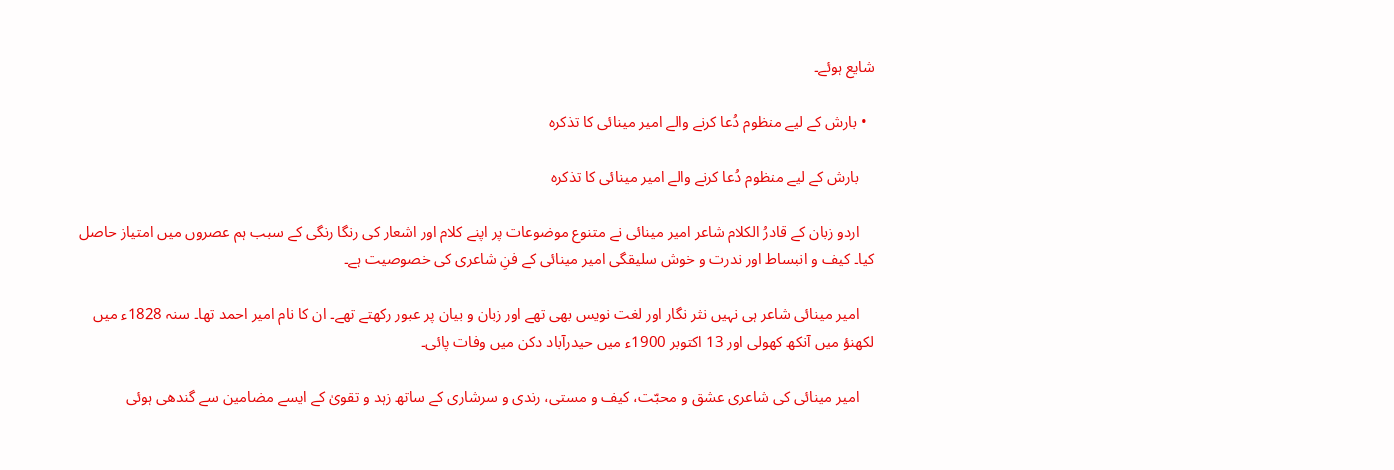شایع ہوئے۔

  • بارش کے لیے منظوم دُعا کرنے والے امیر مینائی کا تذکرہ

    بارش کے لیے منظوم دُعا کرنے والے امیر مینائی کا تذکرہ

    اردو زبان کے قادرُ الکلام شاعر امیر مینائی نے متنوع موضوعات پر اپنے کلام اور اشعار کی رنگا رنگی کے سبب ہم عصروں میں امتیاز حاصل کیا۔ کیف و انبساط اور ندرت و خوش سلیقگی امیر مینائی کے فنِ شاعری کی خصوصیت ہے۔

    امیر مینائی شاعر ہی نہیں نثر نگار اور لغت نویس بھی تھے اور زبان و بیان پر عبور رکھتے تھے۔ ان کا نام امیر احمد تھا۔ سنہ 1828ء میں لکھنؤ میں آنکھ کھولی اور 13 اکتوبر 1900ء میں حیدرآباد دکن میں وفات پائی۔

    امیر مینائی کی شاعری عشق و محبّت، کیف و مستی، رندی و سرشاری کے ساتھ زہد و تقویٰ کے ایسے مضامین سے گندھی ہوئی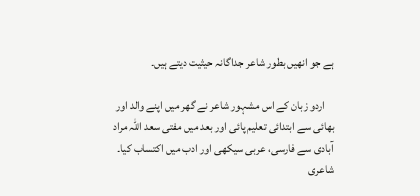ہے جو انھیں بطور شاعر جداگانہ حیثیت دیتے ہیں۔

    اردو زبان کے اس مشہور شاعر نے گھر میں اپنے والد اور بھائی سے ابتدائی تعلیم پائی اور بعد میں مفتی سعد اللہ مراد آبادی سے فارسی، عربی سیکھی اور ادب میں اکتساب کیا۔ شاعری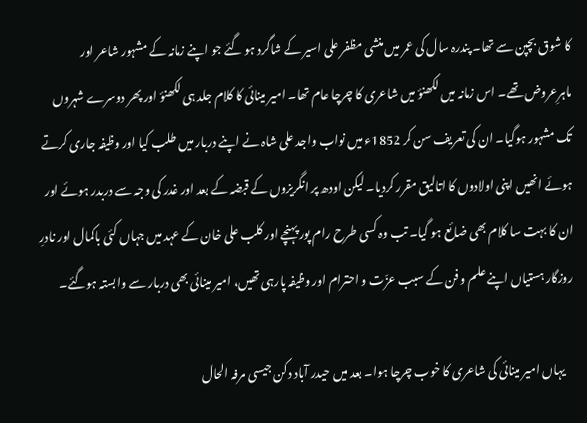کا شوق بچپن سے تھا۔ پندرہ سال کی عمر میں منشی مظفر علی اسیر کے شاگرد ہو گئے جو اپنے زمانہ کے مشہور شاعر اور ماہرِعروض تھے۔ اس زمانہ میں لکھنؤ میں شاعری کا چرچا عام تھا۔ امیر مینائی کا کلام جلد ہی لکھنؤ اور پھر دوسرے شہروں تک مشہور ہوگیا۔ ان کی تعریف سن کر 1852ء میں نواب واجد علی شاہ نے اپنے دربار میں‌ طلب کیا اور وظیفہ جاری کرتے ہوئے انھیں اپنی اولادوں کا اتالیق مقرر کردیا۔ لیکن اودھ پر انگریزوں کے قبضہ کے بعد اور غدر کی وجہ سے دربدر ہوئے اور ان کا بہت سا کلام بھی ضائع ہو گیا۔ تب وہ کسی طرح رام پور پہنچے اور کلب علی خان کے عہد میں جہاں کئی باکمال اور نادرِ روزگار ہستیاں اپنے علم و فن کے سبب عزّت و احترام اور وظیفہ پارہی تھیں، امیر مینائی بھی دربار سے وابستہ ہوگئے۔

    یہاں امیر مینائی کی شاعری کا خوب چرچا ہوا۔ بعد میں حیدر آباد دکن جیسی مرفہ الحال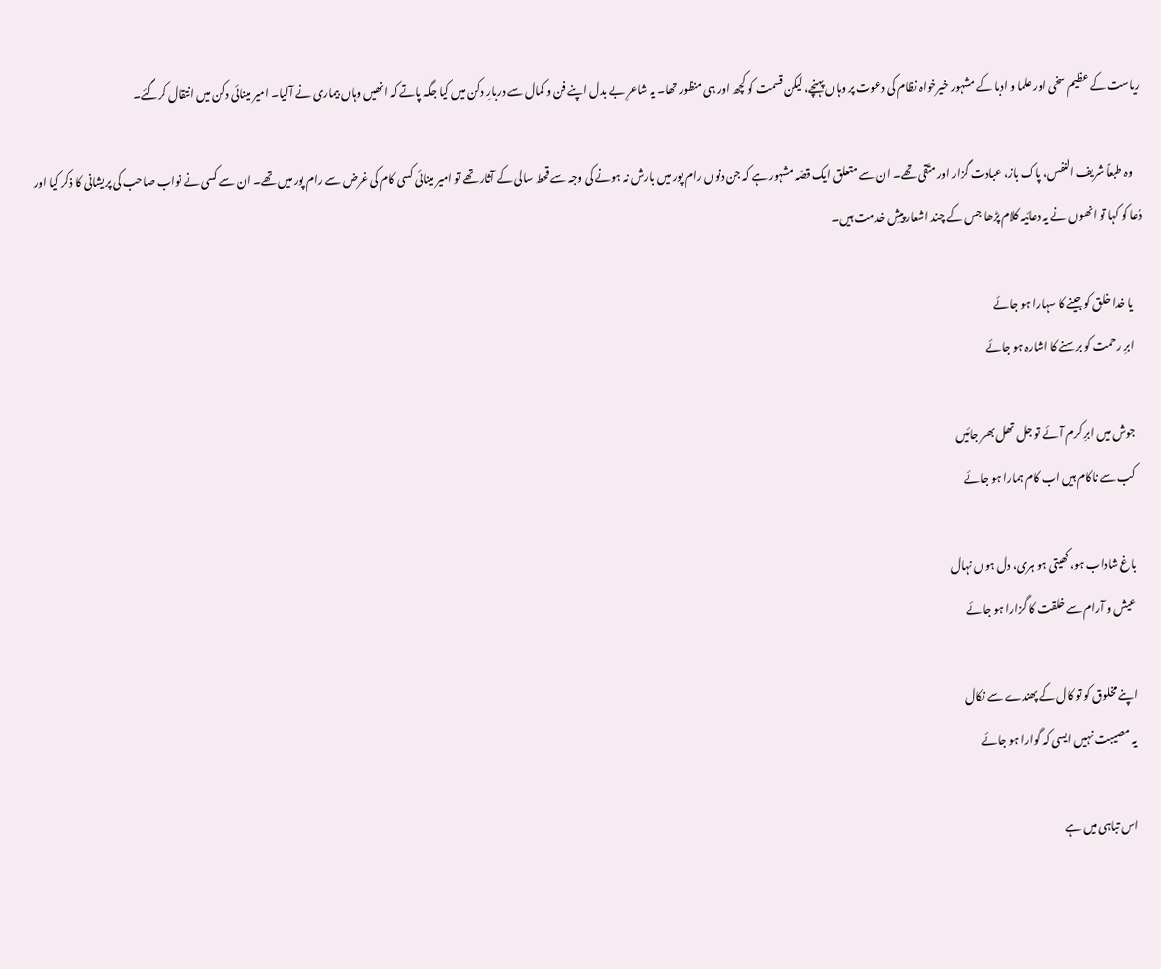ریاست کے عظیم سخی اور علما و ادبا کے مشہور خیرخواہ نظام کی دعوت پر وہاں پہنچے، لیکن قسمت کو کچھ اور ہی منظور تھا۔ یہ شاعرِ بے بدل اپنے فن و کمال سے دربارِ دکن میں کیا جگہ پاتے کہ انھیں وہاں بیماری نے آلیا۔ امیر مینائی دکن میں انتقال کرگئے۔

    وہ طبعاً شریف النفس، پاک باز، عبادت گزار اور متّقی تھے۔ ان سے متعلق ایک قصّہ مشہور ہے کہ جن دنوں رام پور میں بارش نہ ہونے کی وجہ سے قحط سالی کے آثار تھے تو امیر مینائی کسی کام کی غرض سے رام پور میں تھے۔ ان سے کسی نے نواب صاحب کی پریشانی کا ذکر کیا اور دُعا کو کہا تو انھوں نے یہ دعائیہ کلام پڑھا جس کے چند اشعار پیشِ خدمت ہیں۔

    یا خدا خلق کو جینے کا سہارا ہو جائے
    ابرِ رحمت کو برسنے کا اشارہ ہو جائے

    جوش میں ابرِ کرم آئے تو جل تھل بھر جائیں
    کب سے ناکام ہیں اب کام ہمارا ہو جائے

    باغ شاداب ہو، کھیتی ہو ہری، دل ہوں نہال
    عیش و آرام سے خلقت کا گزارا ہو جائے

    اپنے مخلوق کو تو کال کے پھندے سے نکال
    یہ مصیبت نہیں ایسی کہ گوارا ہو جائے

    اس تباہی میں ہے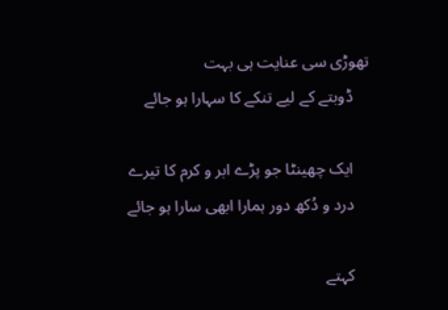تھوڑی سی عنایت ہی بہت
    ڈوبتے کے لیے تنکے کا سہارا ہو جائے

    ایک چھینٹا جو پڑے ابر و کرم کا تیرے
    درد و دُکھ دور ہمارا ابھی سارا ہو جائے

    کہتے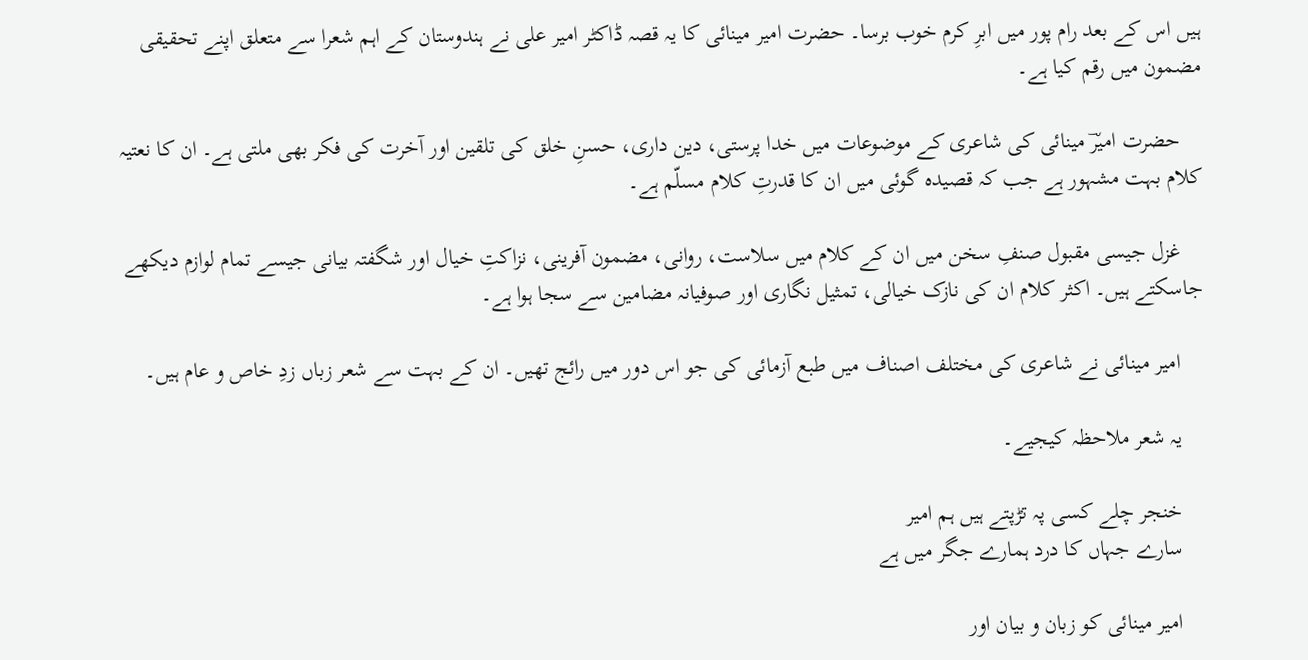ہیں اس کے بعد رام پور میں ابرِ کرم خوب برسا۔ حضرت امیر مینائی کا یہ قصہ ڈاکٹر امیر علی نے ہندوستان کے اہم شعرا سے متعلق اپنے تحقیقی مضمون میں رقم کیا ہے۔

    حضرت امیرؔ مینائی کی شاعری کے موضوعات میں خدا پرستی، دین داری، حسنِ خلق کی تلقین اور آخرت کی فکر بھی ملتی ہے۔ ان کا نعتیہ کلام بہت مشہور ہے جب کہ قصیدہ گوئی میں ان کا قدرتِ کلام مسلّم ہے۔

    غزل جیسی مقبول صنفِ سخن میں ان کے کلام میں سلاست، روانی، مضمون آفرینی، نزاکتِ خیال اور شگفتہ بیانی جیسے تمام لوازم دیکھے جاسکتے ہیں۔ اکثر کلام ان کی نازک خیالی، تمثیل نگاری اور صوفیانہ مضامین سے سجا ہوا ہے۔

    امیر مینائی نے شاعری کی مختلف اصناف میں طبع آزمائی کی جو اس دور میں رائج تھیں۔ ان کے بہت سے شعر زباں زدِ خاص و عام ہیں۔

    یہ شعر ملاحظہ کیجیے۔

    خنجر چلے کسی پہ تڑپتے ہیں ہم امیر
    سارے جہاں کا درد ہمارے جگر میں ہے

    امیر مینائی کو زبان و بیان اور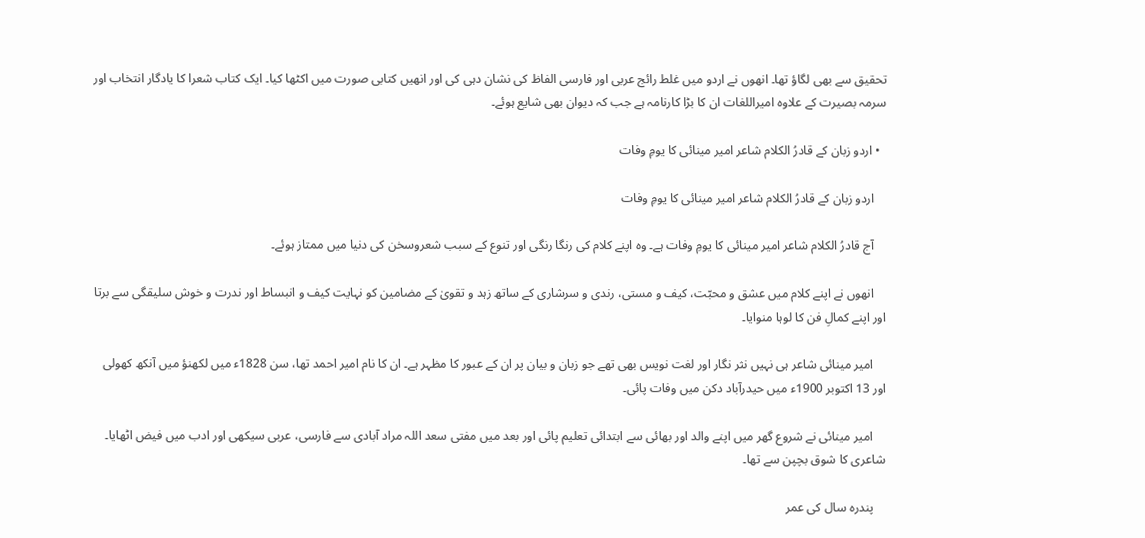تحقیق سے بھی لگاؤ تھا۔ انھوں نے اردو میں غلط رائج عربی اور فارسی الفاظ کی نشان دہی کی اور انھیں کتابی صورت میں اکٹھا کیا۔ ایک کتاب شعرا کا یادگار انتخاب اور سرمہ بصیرت کے علاوہ امیراللغات ان کا بڑا کارنامہ ہے جب کہ دیوان بھی شایع ہوئے۔

  • اردو زبان کے قادرُ الکلام شاعر امیر مینائی کا یومِ وفات

    اردو زبان کے قادرُ الکلام شاعر امیر مینائی کا یومِ وفات

    آج قادرُ الکلام شاعر امیر مینائی کا یومِ وفات ہے۔ وہ اپنے کلام کی رنگا رنگی اور تنوع کے سبب شعروسخن کی دنیا میں ممتاز ہوئے۔

    انھوں نے اپنے کلام میں عشق و محبّت، کیف و مستی، رندی و سرشاری کے ساتھ زہد و تقویٰ کے مضامین کو نہایت کیف و انبساط اور ندرت و خوش سلیقگی سے برتا اور اپنے کمالِ فن کا لوہا منوایا۔

    امیر مینائی شاعر ہی نہیں نثر نگار اور لغت نویس بھی تھے جو زبان و بیان پر ان کے عبور کا مظہر ہے۔ ان کا نام امیر احمد تھا، سن 1828ء میں لکھنؤ میں آنکھ کھولی اور 13 اکتوبر 1900ء میں حیدرآباد دکن میں وفات پائی۔

    امیر مینائی نے شروع گھر میں اپنے والد اور بھائی سے ابتدائی تعلیم پائی اور بعد میں مفتی سعد اللہ مراد آبادی سے فارسی، عربی سیکھی اور ادب میں فیض اٹھایا۔ شاعری کا شوق بچپن سے تھا۔

    پندرہ سال کی عمر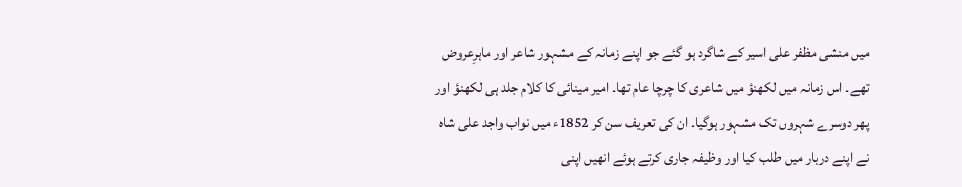میں منشی مظفر علی اسیر کے شاگرد ہو گئے جو اپنے زمانہ کے مشہور شاعر اور ماہرِعروض تھے۔ اس زمانہ میں لکھنؤ میں شاعری کا چرچا عام تھا۔ امیر مینائی کا کلام جلد ہی لکھنؤ اور پھر دوسرے شہروں تک مشہور ہوگیا۔ ان کی تعریف سن کر 1852ء میں نواب واجد علی شاہ نے اپنے دربار میں‌ طلب کیا اور وظیفہ جاری کرتے ہوئے انھیں اپنی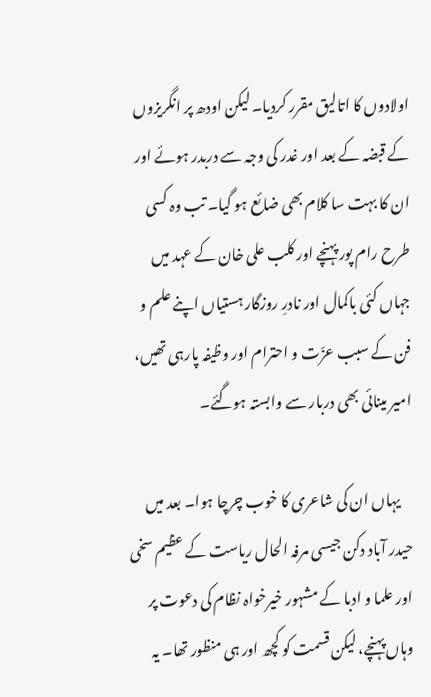اولادوں کا اتالیق مقرر کردیا۔ لیکن اودھ پر انگریزوں کے قبضہ کے بعد اور غدر کی وجہ سے دربدر ہوئے اور ان کا بہت سا کلام بھی ضائع ہو گیا۔ تب وہ کسی طرح رام پور پہنچے اور کلب علی خان کے عہد میں جہاں کئی باکمال اور نادرِ روزگار ہستیاں اپنے علم و فن کے سبب عزّت و احترام اور وظیفہ پارہی تھیں، امیر مینائی بھی دربار سے وابستہ ہوگئے۔

    یہاں ان کی شاعری کا خوب چرچا ہوا۔ بعد میں حیدر آباد دکن جیسی مرفہ الحال ریاست کے عظیم سخی اور علما و ادبا کے مشہور خیرخواہ نظام کی دعوت پر وہاں پہنچے، لیکن قسمت کو کچھ اور ہی منظور تھا۔ یہ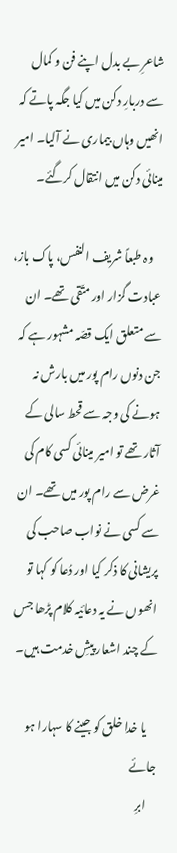شاعرِ بے بدل اپنے فن و کمال سے دربارِ دکن میں کیا جگہ پاتے کہ انھیں وہاں بیماری نے آلیا۔ امیر مینائی دکن میں انتقال کرگئے۔

    وہ طبعاً شریف النفس، پاک باز، عبادت گزار اور متّقی تھے۔ ان سے متعلق ایک قصّہ مشہور ہے کہ جن دنوں رام پور میں بارش نہ ہونے کی وجہ سے قحط سالی کے آثار تھے تو امیر مینائی کسی کام کی غرض سے رام پور میں تھے۔ ان سے کسی نے نواب صاحب کی پریشانی کا ذکر کیا اور دُعا کو کہا تو انھوں نے یہ دعائیہ کلام پڑھا جس کے چند اشعار پیشِ خدمت ہیں۔

    یا خدا خلق کو جینے کا سہارا ہو جائے
    ابرِ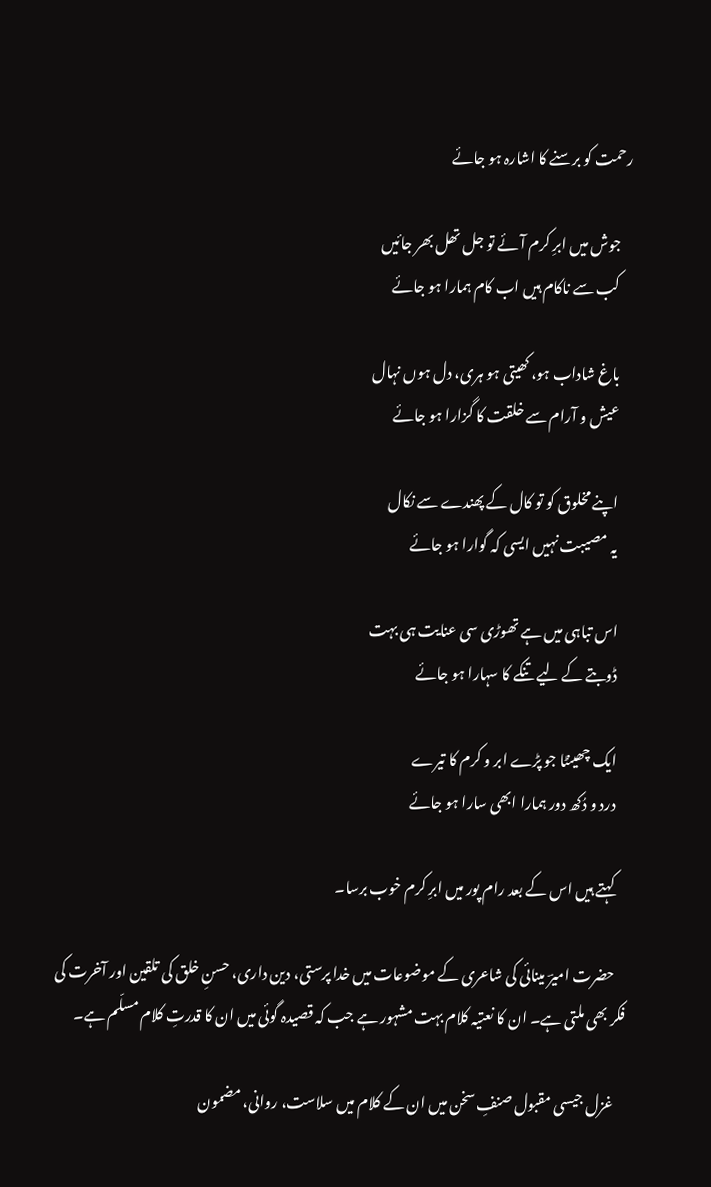رحمت کو برسنے کا اشارہ ہو جائے

    جوش میں ابرِ کرم آئے تو جل تھل بھر جائیں
    کب سے ناکام ہیں اب کام ہمارا ہو جائے

    باغ شاداب ہو، کھیتی ہو ہری، دل ہوں نہال
    عیش و آرام سے خلقت کا گزارا ہو جائے

    اپنے مخلوق کو تو کال کے پھندے سے نکال
    یہ مصیبت نہیں ایسی کہ گوارا ہو جائے

    اس تباہی میں ہے تھوڑی سی عنایت ہی بہت
    ڈوبتے کے لیے تنکے کا سہارا ہو جائے

    ایک چھینٹا جو پڑے ابر و کرم کا تیرے
    درد و دُکھ دور ہمارا ابھی سارا ہو جائے

    کہتے ہیں اس کے بعد رام پور میں ابرِ کرم خوب برسا۔

    حضرت امیرؔ مینائی کی شاعری کے موضوعات میں خدا پرستی، دین داری، حسنِ خلق کی تلقین اور آخرت کی فکر بھی ملتی ہے۔ ان کا نعتیہ کلام بہت مشہور ہے جب کہ قصیدہ گوئی میں ان کا قدرتِ کلام مسلّم ہے۔

    غزل جیسی مقبول صنفِ سخن میں ان کے کلام میں سلاست، روانی، مضمون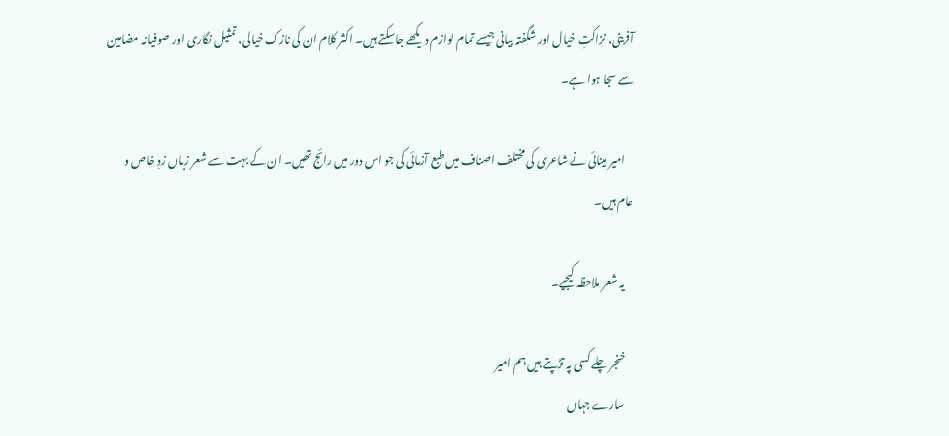آفرینی، نزاکتِ خیال اور شگفتہ بیانی جیسے تمام لوازم دیکھے جاسکتے ہیں۔ اکثر کلام ان کی نازک خیالی، تمثیل نگاری اور صوفیانہ مضامین سے سجا ہوا ہے۔

    امیر مینائی نے شاعری کی مختلف اصناف میں طبع آزمائی کی جو اس دور میں رائج تھیں۔ ان کے بہت سے شعر زباں زدِ خاص و عام ہیں۔

    یہ شعر ملاحظہ کیجیے۔

    خنجر چلے کسی پہ تڑپتے ہیں ہم امیر
    سارے جہاں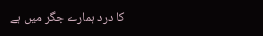کا درد ہمارے جگر میں ہے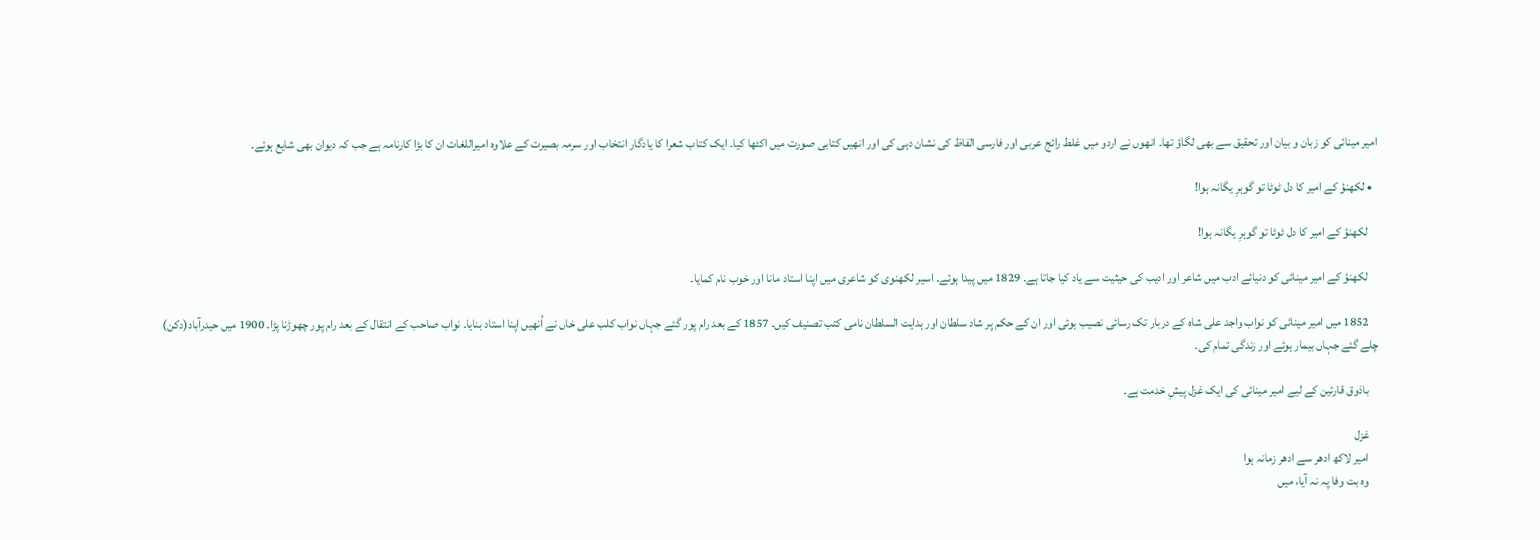امیر مینائی کو زبان و بیان اور تحقیق سے بھی لگاؤ تھا۔ انھوں نے اردو میں غلط رائج عربی اور فارسی الفاظ کی نشان دہی کی اور انھیں کتابی صورت میں اکٹھا کیا۔ ایک کتاب شعرا کا یادگار انتخاب اور سرمہ بصیرت کے علاوہ امیراللغات ان کا بڑا کارنامہ ہے جب کہ دیوان بھی شایع ہوئے۔

  • لکھنؤ کے امیر کا دل ٹوٹا تو گوہرِ یگانہ ہوا!

    لکھنؤ کے امیر کا دل ٹوٹا تو گوہرِ یگانہ ہوا!

    لکھنؤ کے امیر مینائی کو دنیائے ادب میں‌ شاعر اور ادیب کی حیثیت سے یاد کیا جاتا ہے۔ 1829 میں پیدا ہوئے۔ اسیر لکھنوی کو شاعری میں اپنا استاد مانا اور خوب نام کمایا۔

    1852 میں امیر مینائی کو نواب واجد علی شاہ کے دربار تک رسائی نصیب ہوئی اور ان کے حکم پر شاد سلطان اور ہدایت السلطان نامی کتب تصنیف کیں۔ 1857 کے بعد رام پور گئے جہاں نواب کلب علی خاں نے اُنھیں اپنا استاد بنایا۔ نواب صاحب کے انتقال کے بعد رام پور چھوڑنا پڑا۔ 1900 میں حیدرآباد(دکن) چلے گئے جہاں‌ بیمار ہوئے اور زندگی تمام کی۔

    باذوق قارئین کے لیے امیر مینائی کی ایک غزل پیشِ خدمت ہے۔

    غزل
    امیر لاکھ ادھر سے ادھر زمانہ ہوا
    وہ بت وفا پہ نہ آیا، میں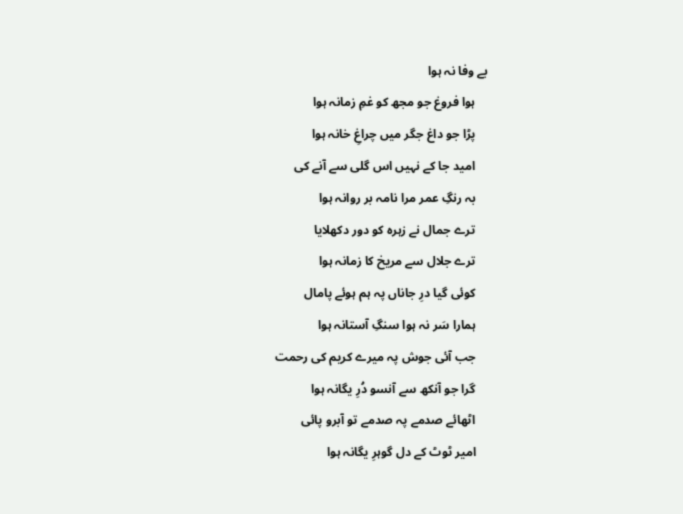بے وفا نہ ہوا
    ہوا فروغ جو مجھ کو غمِ زمانہ ہوا
    پڑا جو داغ جگر میں چراغِ خانہ ہوا
    امید جا کے نہیں اس گلی سے آنے کی
    بہ رنگِ عمر مرا نامہ بر روانہ ہوا
    ترے جمال نے زہرہ کو دور دکھلایا
    ترے جلال سے مریخ کا زمانہ ہوا
    کوئی گیا درِ جاناں پہ ہم ہوئے پامال
    ہمارا سَر نہ ہوا سنگِ آستانہ ہوا
    جب آئی جوش پہ میرے کریم کی رحمت
    گرا جو آنکھ سے آنسو دُرِ یگانہ ہوا
    اٹھائے صدمے پہ صدمے تو آبرو پائی
    امیر ٹوٹ کے دل گوہرِ یگانہ ہوا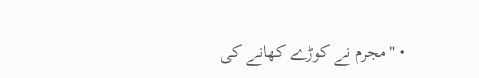• "مجرم نے کوڑے کھانے کی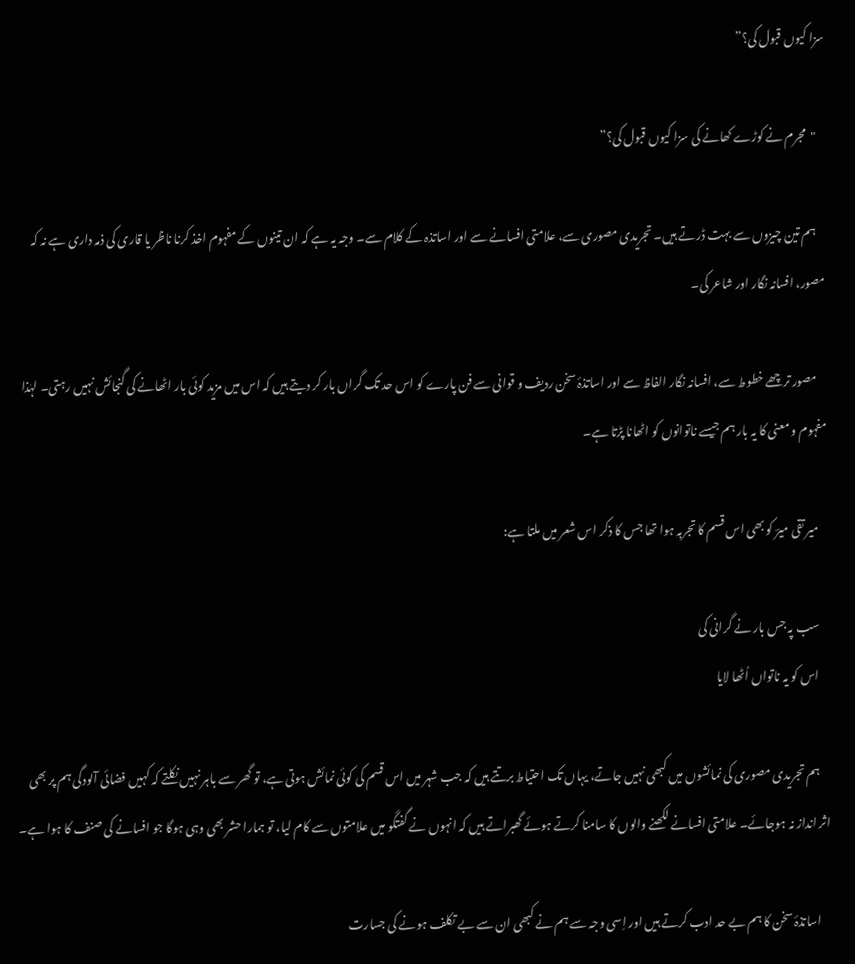سزا کیوں قبول کی؟”

    "مجرم نے کوڑے کھانے کی سزا کیوں قبول کی؟”

    ہم تین چیزوں سے بہت ڈرتے ہیں۔ تجریدی مصوری سے، علامتی افسانے سے اور اساتذہ کے کلام سے۔ وجہ یہ ہے کہ ان تینوں کے مفہوم اخذ کرنا ناظر یا قاری کی ذمہ داری ہے نہ کہ مصور، افسانہ نگار اور شاعر کی۔

    مصور ترچھے خطوط سے، افسانہ نگار الفاظ سے اور اساتذۂ سخن ردیف و قوانی سے فن پارے کو اس حد تک گراں بار کر دیتے ہیں کہ اس میں مزید کوئی بار اٹھانے کی گنجائش نہیں رہتی۔ لہٰذا مفہوم و معنی کا یہ بار ہم جیسے ناتوانوں کو اٹھانا پڑتا ہے۔

    میر تقی میرؔ کو بھی اس قسم کا تجربہ ہوا تھا جس کا ذکر اس شعر میں ملتا ہے:

    سب پہ جس بار نے گرانی کی
    اس کو یہ ناتواں اُٹھا لایا

    ہم تجریدی مصوری کی نمائشوں میں کبھی نہیں جاتے، یہاں تک احتیاط برتتے ہیں کہ جب شہر میں اس قسم کی کوئی نمائش ہوتی ہے، تو گھر سے باہر نہیں نکلتے کہ کہیں فضائی آلودگی ہم پر بھی اثر انداز نہ ہوجائے۔ علامتی افسانے لکھنے والوں کا سامنا کرتے ہوئے گھبراتے ہیں کہ انہوں نے گفتگو میں علامتوں سے کام لیا، تو ہمارا حشر بھی وہی ہوگا جو افسانے کی صنف کا ہوا ہے۔

    اساتذۂ سخن کا ہم بے حد ادب کرتے ہیں اور اِسی وجہ سے ہم نے کبھی ان سے بے تکلف ہونے کی جسارت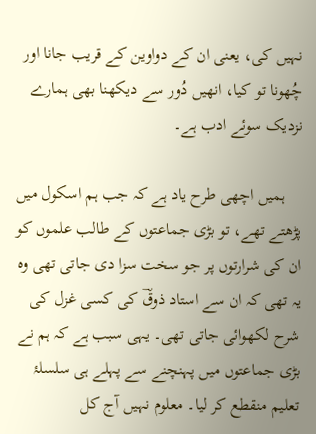نہیں کی، یعنی ان کے دواوین کے قریب جانا اور چُھونا تو کیا، انھیں دُور سے دیکھنا بھی ہمارے نزدیک سوئے ادب ہے۔

    ہمیں اچھی طرح یاد ہے کہ جب ہم اسکول میں پڑھتے تھے، تو بڑی جماعتوں کے طالب علموں کو ان کی شرارتوں پر جو سخت سزا دی جاتی تھی وہ یہ تھی کہ ان سے استاد ذوقؔ کی کسی غزل کی شرح لکھوائی جاتی تھی۔ یہی سبب ہے کہ ہم نے بڑی جماعتوں میں پہنچنے سے پہلے ہی سلسلۂ تعلیم منقطع کر لیا۔ معلوم نہیں آج کل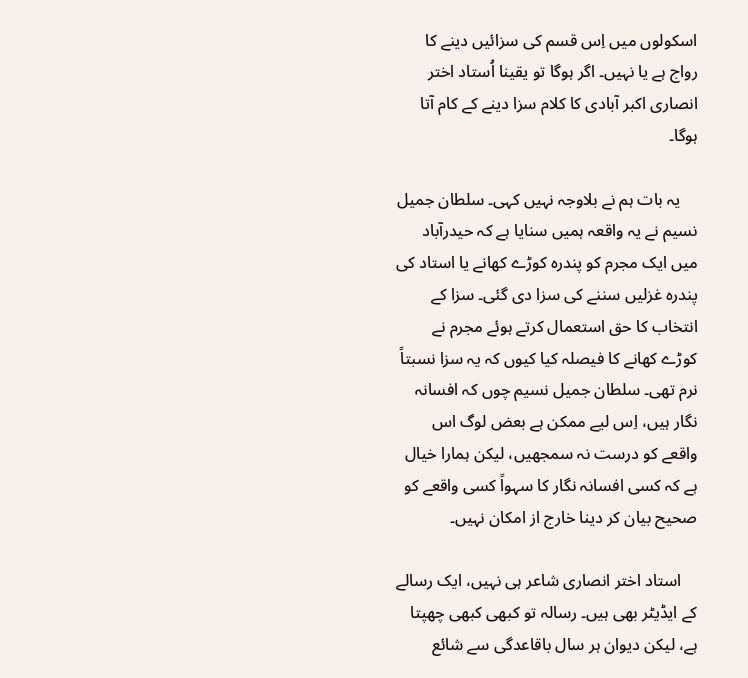اسکولوں میں اِس قسم کی سزائیں دینے کا رواج ہے یا نہیں۔ اگر ہوگا تو یقینا اُستاد اختر انصاری اکبر آبادی کا کلام سزا دینے کے کام آتا ہوگا۔

    یہ بات ہم نے بلاوجہ نہیں کہی۔ سلطان جمیل نسیم نے یہ واقعہ ہمیں سنایا ہے کہ حیدرآباد میں ایک مجرم کو پندرہ کوڑے کھانے یا استاد کی پندرہ غزلیں سننے کی سزا دی گئی۔ سزا کے انتخاب کا حق استعمال کرتے ہوئے مجرم نے کوڑے کھانے کا فیصلہ کیا کیوں کہ یہ سزا نسبتاً نرم تھی۔ سلطان جمیل نسیم چوں کہ افسانہ نگار ہیں، اِس لیے ممکن ہے بعض لوگ اس واقعے کو درست نہ سمجھیں، لیکن ہمارا خیال ہے کہ کسی افسانہ نگار کا سہواً کسی واقعے کو صحیح بیان کر دینا خارج از امکان نہیں۔

    استاد اختر انصاری شاعر ہی نہیں، ایک رسالے کے ایڈیٹر بھی ہیں۔ رسالہ تو کبھی کبھی چھپتا ہے، لیکن دیوان ہر سال باقاعدگی سے شائع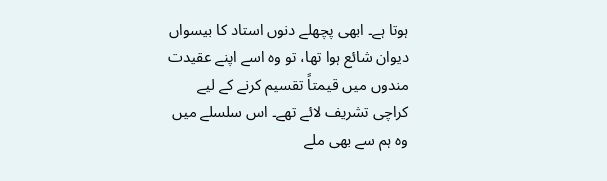ہوتا ہے۔ ابھی پچھلے دنوں استاد کا بیسواں دیوان شائع ہوا تھا، تو وہ اسے اپنے عقیدت مندوں میں قیمتاً تقسیم کرنے کے لیے کراچی تشریف لائے تھے۔ اس سلسلے میں وہ ہم سے بھی ملے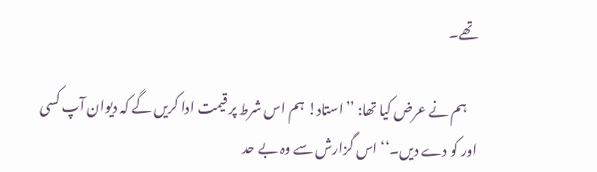تھے۔

    ہم نے عرض کیا تھا: ’’استاد! ہم اس شرط پر قیمت ادا کریں گے کہ دیوان آپ کسی اور کو دے دیں۔‘‘ اس گزارش سے وہ بے حد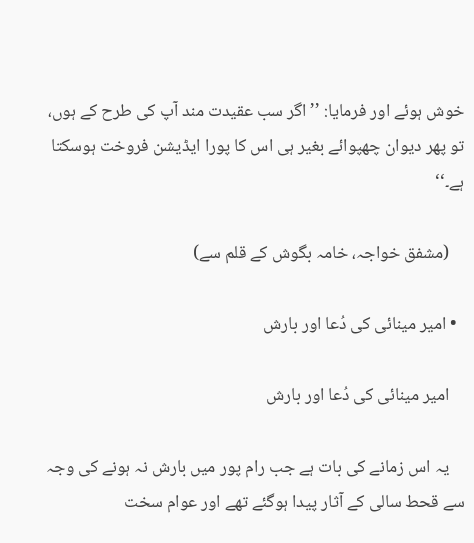خوش ہوئے اور فرمایا: ’’اگر سب عقیدت مند آپ کی طرح کے ہوں، تو پھر دیوان چھپوائے بغیر ہی اس کا پورا ایڈیشن فروخت ہوسکتا ہے۔‘‘

    (مشفق خواجہ، خامہ بگوش کے قلم سے)

  • امیر مینائی کی دُعا اور بارش

    امیر مینائی کی دُعا اور بارش

    یہ اس زمانے کی بات ہے جب رام پور میں بارش نہ ہونے کی وجہ سے قحط سالی کے آثار پیدا ہوگئے تھے اور عوام سخت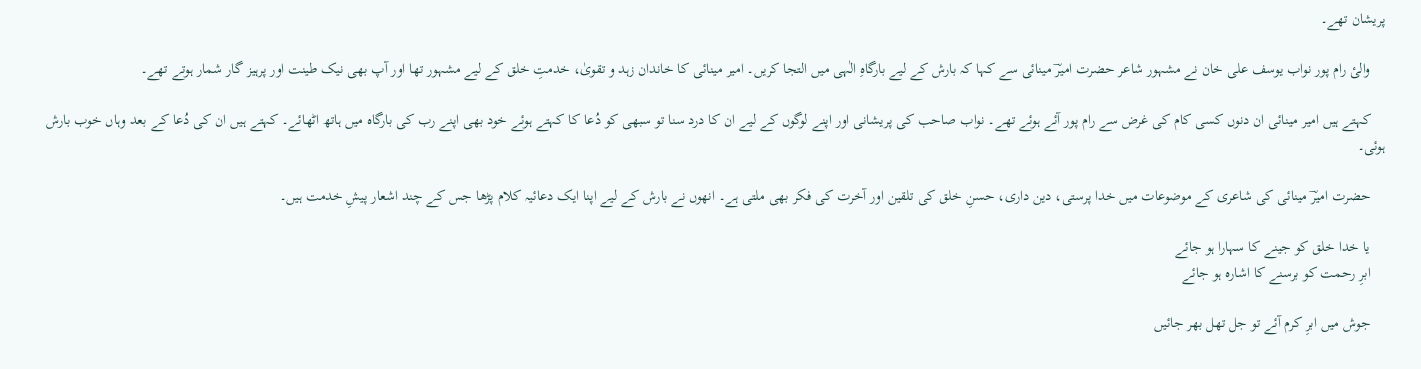پریشان تھے۔

    والیٔ رام پور نواب یوسف علی خان نے مشہور شاعر حضرت امیرؔ مینائی سے کہا کہ بارش کے لیے بارگاہِ الٰہی میں التجا کریں۔ امیر مینائی کا خاندان زہد و تقویٰ، خدمتِ خلق کے لیے مشہور تھا اور آپ بھی نیک طینت اور پرہیز گار شمار ہوتے تھے۔

    کہتے ہیں امیر مینائی ان دنوں کسی کام کی غرض سے رام پور آئے ہوئے تھے۔ نواب صاحب کی پریشانی اور اپنے لوگوں کے لیے ان کا درد سنا تو سبھی کو دُعا کا کہتے ہوئے خود بھی اپنے رب کی بارگاہ میں‌ ہاتھ اٹھائے۔ کہتے ہیں ان کی دُعا کے بعد وہاں خوب بارش ہوئی۔

    حضرت امیرؔ مینائی کی شاعری کے موضوعات میں خدا پرستی، دین داری، حسنِ خلق کی تلقین اور آخرت کی فکر بھی ملتی ہے۔ انھوں نے بارش کے لیے اپنا ایک دعائیہ کلام پڑھا جس کے چند اشعار پیشِ خدمت ہیں۔

    یا خدا خلق کو جینے کا سہارا ہو جائے
    ابرِ رحمت کو برسنے کا اشارہ ہو جائے

    جوش میں ابرِ کرم آئے تو جل تھل بھر جائیں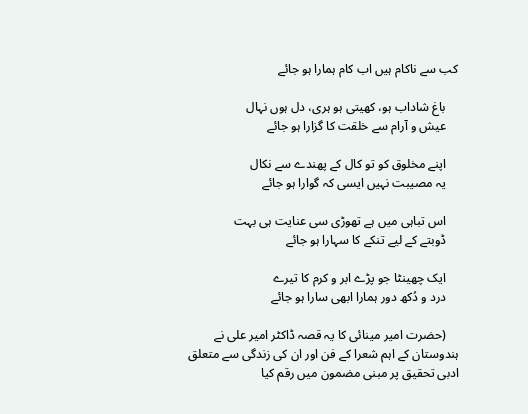کب سے ناکام ہیں اب کام ہمارا ہو جائے

    باغ شاداب ہو، کھیتی ہو ہری، دل ہوں نہال
    عیش و آرام سے خلقت کا گزارا ہو جائے

    اپنے مخلوق کو تو کال کے پھندے سے نکال
    یہ مصیبت نہیں ایسی کہ گوارا ہو جائے

    اس تباہی میں ہے تھوڑی سی عنایت ہی بہت
    ڈوبتے کے لیے تنکے کا سہارا ہو جائے

    ایک چھینٹا جو پڑے ابر و کرم کا تیرے
    درد و دُکھ دور ہمارا ابھی سارا ہو جائے

    (حضرت امیر مینائی کا یہ قصہ ڈاکٹر امیر علی نے ہندوستان کے اہم شعرا کے فن اور ان کی زندگی سے متعلق ادبی تحقیق پر مبنی مضمون میں رقم کیا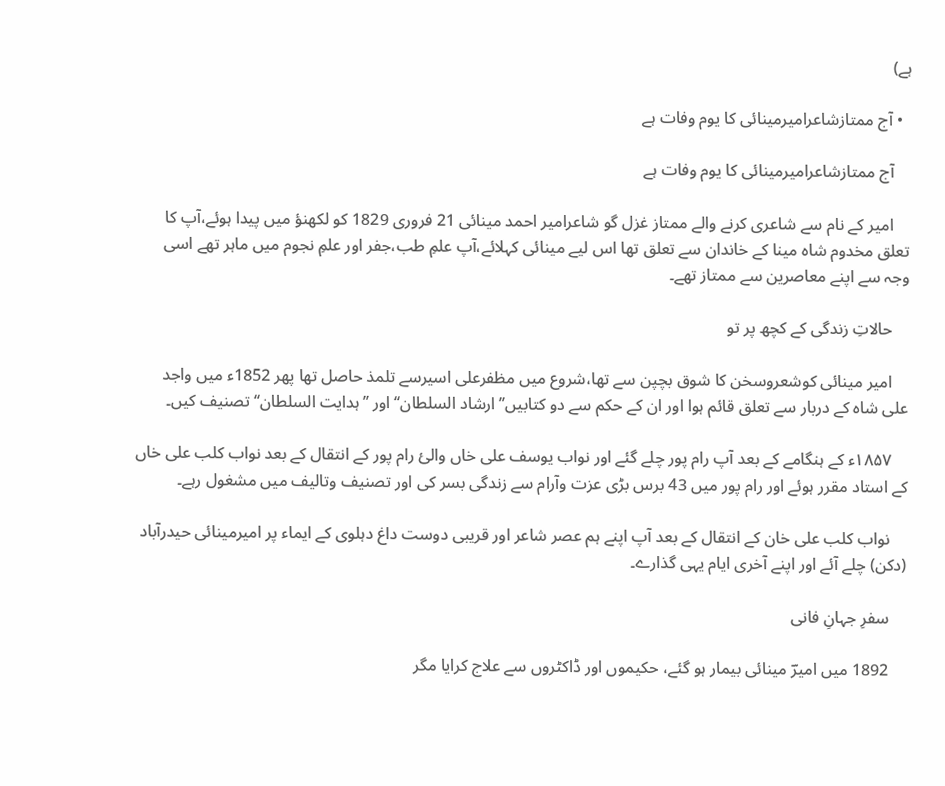ہے)

  • آج ممتازشاعرامیرمینائی کا یوم وفات ہے

    آج ممتازشاعرامیرمینائی کا یوم وفات ہے

    امیر کے نام سے شاعری کرنے والے ممتاز غزل گو شاعرامیر احمد مینائی 21 فروری 1829 کو لکھنؤ میں پیدا ہوئے،آپ کا تعلق مخدوم شاہ مینا کے خاندان سے تعلق تھا اس لیے مینائی کہلائے،آپ علمِ طب،جفر اور علمِ نجوم میں ماہر تھے اسی وجہ سے اپنے معاصرین سے ممتاز تھے۔

    حالاتِ زندگی کے کچھ پر تو

    امیر مینائی کوشعروسخن کا شوق بچپن سے تھا،شروع میں مظفرعلی اسیرسے تلمذ حاصل تھا پھر 1852ء میں واجد علی شاہ کے دربار سے تعلق قائم ہوا اور ان کے حکم سے دو کتابیں’’ارشاد السلطان‘‘ اور ’’ہدایت السلطان‘‘ تصنیف کیں۔

    ۱۸۵۷ء کے ہنگامے کے بعد آپ رام پور چلے گئے اور نواب یوسف علی خاں والئ رام پور کے انتقال کے بعد نواب کلب علی خاں کے استاد مقرر ہوئے اور رام پور میں 43 برس بڑی عزت وآرام سے زندگی بسر کی اور تصنیف وتالیف میں مشغول رہے۔

    نواب کلب علی خان کے انتقال کے بعد آپ اپنے ہم عصر شاعر اور قریبی دوست داغ دہلوی کے ایماء پر امیرمینائی حیدرآباد (دکن) چلے آئے اور اپنے آخری ایام یہی گذارے۔

    سفرِ جہانِ فانی

    1892 میں امیرؔ مینائی بیمار ہو گئے، حکیموں اور ڈاکٹروں سے علاج کرایا مگر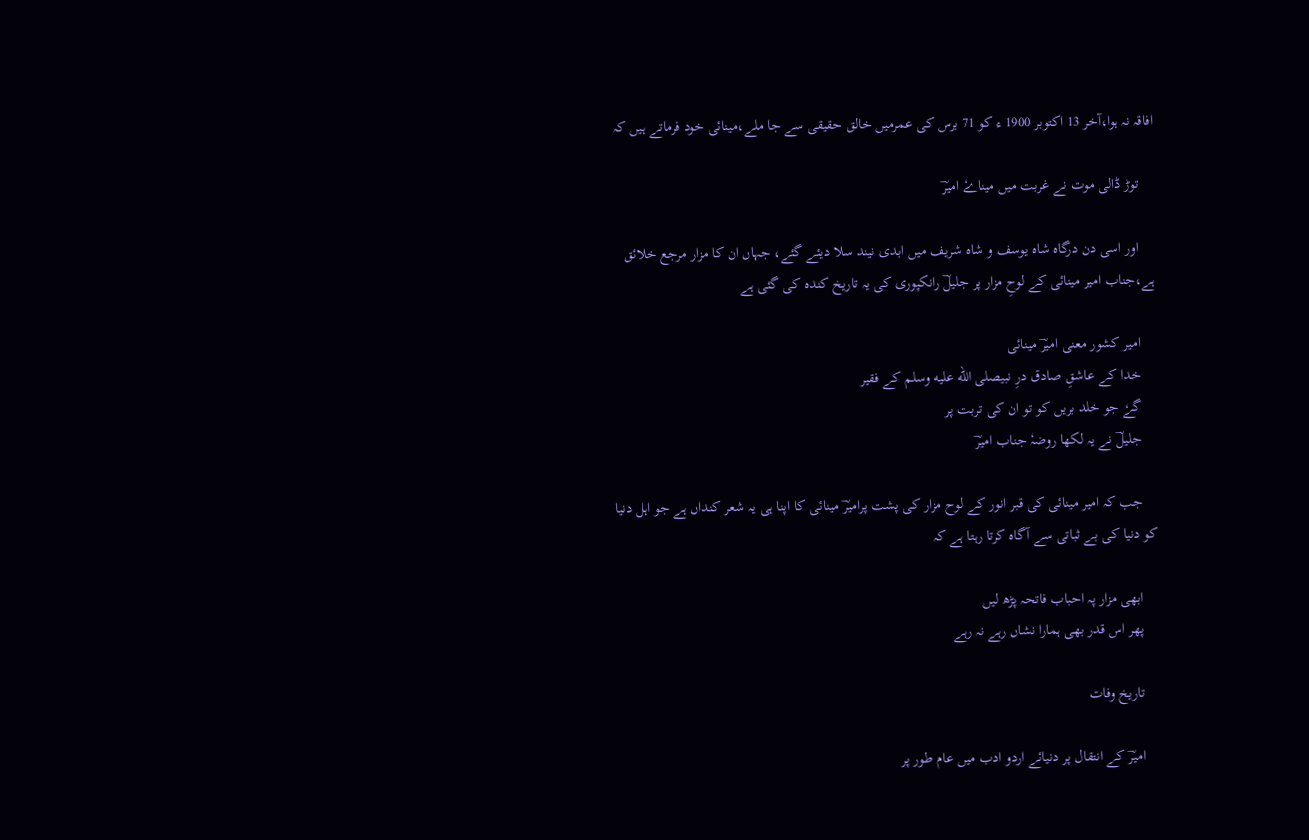افاقہ نہ ہوا،آخر 13 اکتوبر 1900 ء کو 71 برس کی عمرمیں خالق حقیقی سے جا ملے،مینائی خود فرماتے ہیں کہ

    توڑ ڈالی موت نے غربت میں میناےٗ امیرؔ

    اور اسی دن درگاہ شاہ یوسف و شاہ شریف میں ابدی نیند سلا دیئے گئے، جہاں ان کا مزار مرجع خلائق ہے،جناب امیر مینائی کے لوحِ مزار پر جلیلؔ رانکپوری کی یہ تاریخ کندہ کی گئی ہے

    امیر کشور معنی امیرؔ مینائی
    خدا کے عاشقِ صادق درِ نبیصلى الله عليه وسلم کے فقیر
    گےٗ جو خلد بریں کو تو ان کی تربت پر
    جلیلؔ نے یہ لکھا روضہٗ جناب امیرؔ

    جب کہ امیر مینائی کی قبر انور کے لوح مزار کی پشت پرامیرؔ مینائی کا اپنا ہی یہ شعر کنداں ہے جو اہل دنیا کو دنیا کی بے ثباتی سے آگاہ کرتا رہتا ہے کہ

    ابھی مزار پہ احباب فاتحہ پڑھ لیں
    پھر اس قدر بھی ہمارا نشاں رہے نہ رہے

    تاریخ وفات

    امیرؔ کے انتقال پر دنیائے اردو ادب میں عام طور پر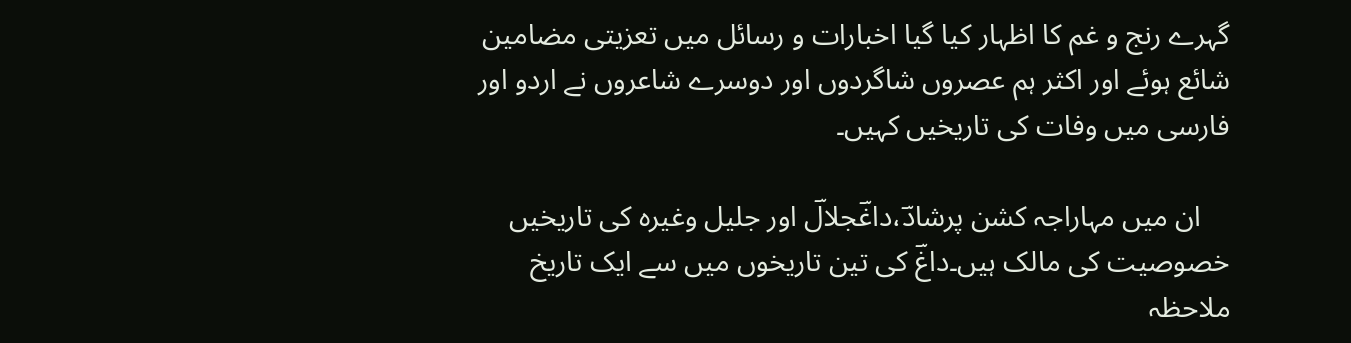گہرے رنج و غم کا اظہار کیا گیا اخبارات و رسائل میں تعزیتی مضامین شائع ہوئے اور اکثر ہم عصروں شاگردوں اور دوسرے شاعروں نے اردو اور فارسی میں وفات کی تاریخیں کہیں۔

    ان میں مہاراجہ کشن پرشادؔ،داغؔجلالؔ اور جلیل وغیرہ کی تاریخیں خصوصیت کی مالک ہیں۔داغؔ کی تین تاریخوں میں سے ایک تاریخ ملاحظہ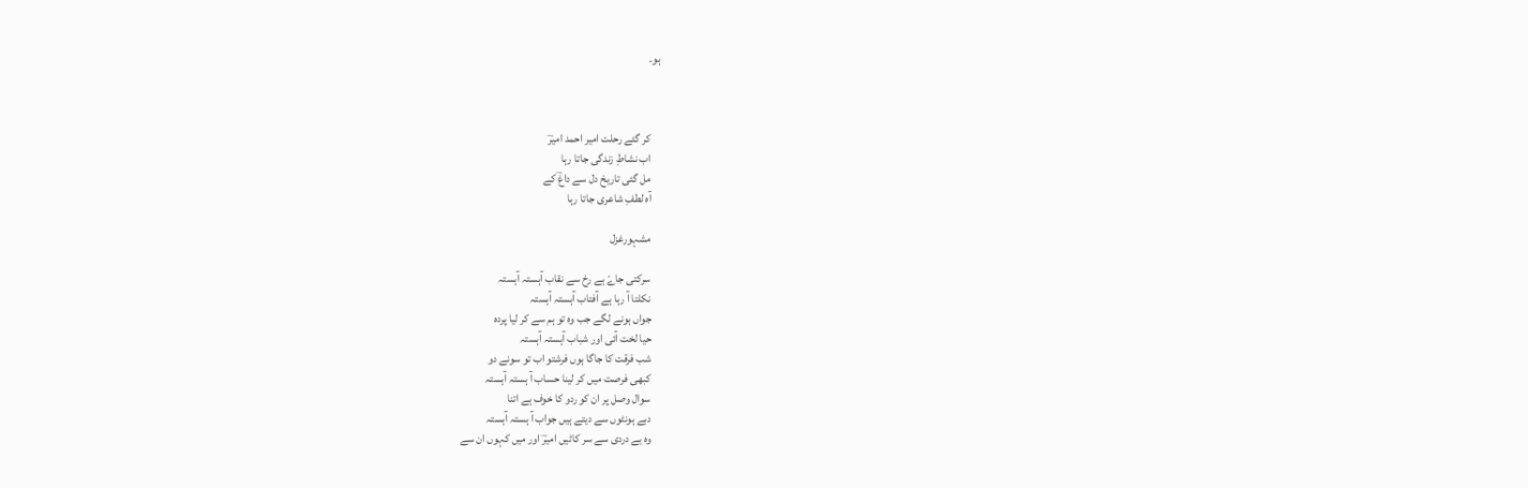ہو۔



    کر گئے رحلت امیر احمد امیرؔ
    اب نشاطِ زندگی جاتا رہا
    مل گئی تاریخ دل سے داغؔ کے
    آہ لطفِ شاعری جاتا رہا

    مشہورغزل

    سرکتی جاےٗ ہے رخ سے نقاب آہستہ آہستہ
    نکلتا آ رہا ہے آفتاب آہستہ آہستہ
    جواں ہونے لگے جب وہ تو ہم سے کر لیا پردہ
    حیا لخت آئی اور شباب آہستہ آہستہ
    شب فرقت کا جاگا ہوں فرشتو اب تو سونے دو
    کبھی فرصت میں کر لینا حساب آ ہستہ آہستہ
    سوال وصل پر ان کو ردو کا خوف ہے اتنا
    دبے ہونٹوں سے دیتے ہیں جواب آ ہستہ آہستہ
    وہ بے دردی سے سر کاٹیں امیرؔ اور میں کہوں ان سے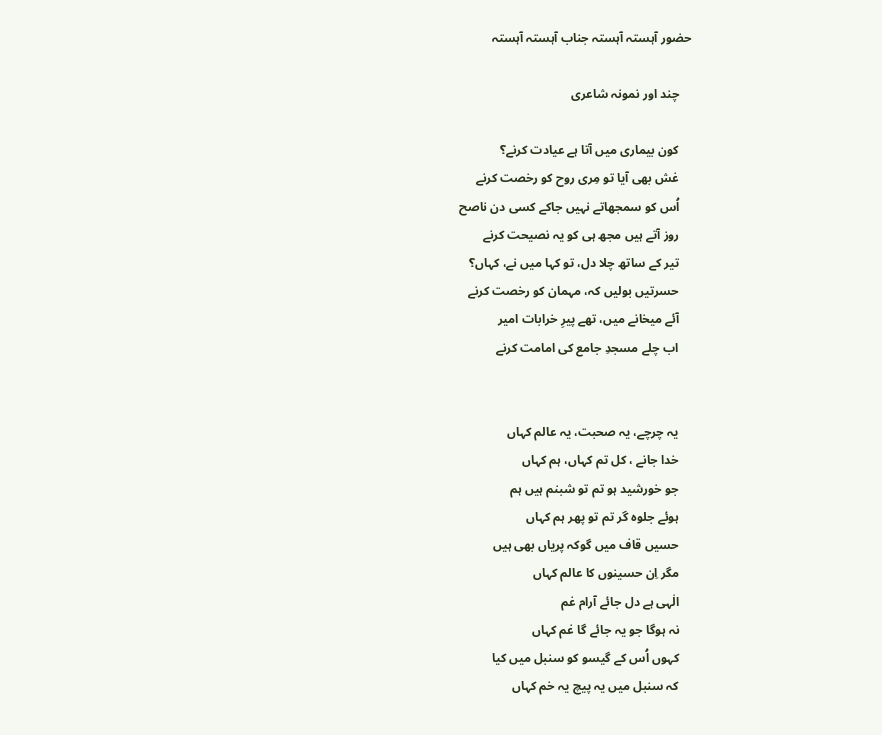حضور آہستہ آہستہ جناب آہستہ آہستہ

    چند اور نمونہ شاعری

    کون بیماری میں آتا ہے عیادت کرنے؟
    غش بھی آیا تو مِری روح کو رخصت کرنے
    اُس کو سمجھاتے نہیں جاکے کسی دن ناصح
    روز آتے ہیں مجھ ہی کو یہ نصیحت کرنے
    تیر کے ساتھ چلا دل، تو کہا میں نے، کہاں؟
    حسرتیں بولیں کہ، مہمان کو رخصت کرنے
    آئے میخانے میں، تھے پیرِ خرابات امیر
    اب چلے مسجدِ جامع کی امامت کرنے


    یہ چرچے، یہ صحبت، یہ عالم کہاں
    خدا جانے ، کل تم کہاں، ہم کہاں
    جو خورشید ہو تم تو شبنم ہیں ہم
    ہوئے جلوہ گر تم تو پھر ہم کہاں
    حسیں قاف میں گوکہ پریاں بھی ہیں
    مگر اِن حسینوں کا عالم کہاں
    الٰہی ہے دل جائے آرام غم
    نہ ہوگا جو یہ جائے گا غم کہاں
    کہوں اُس کے گیسو کو سنبل میں کیا
    کہ سنبل میں یہ پیچ یہ خم کہاں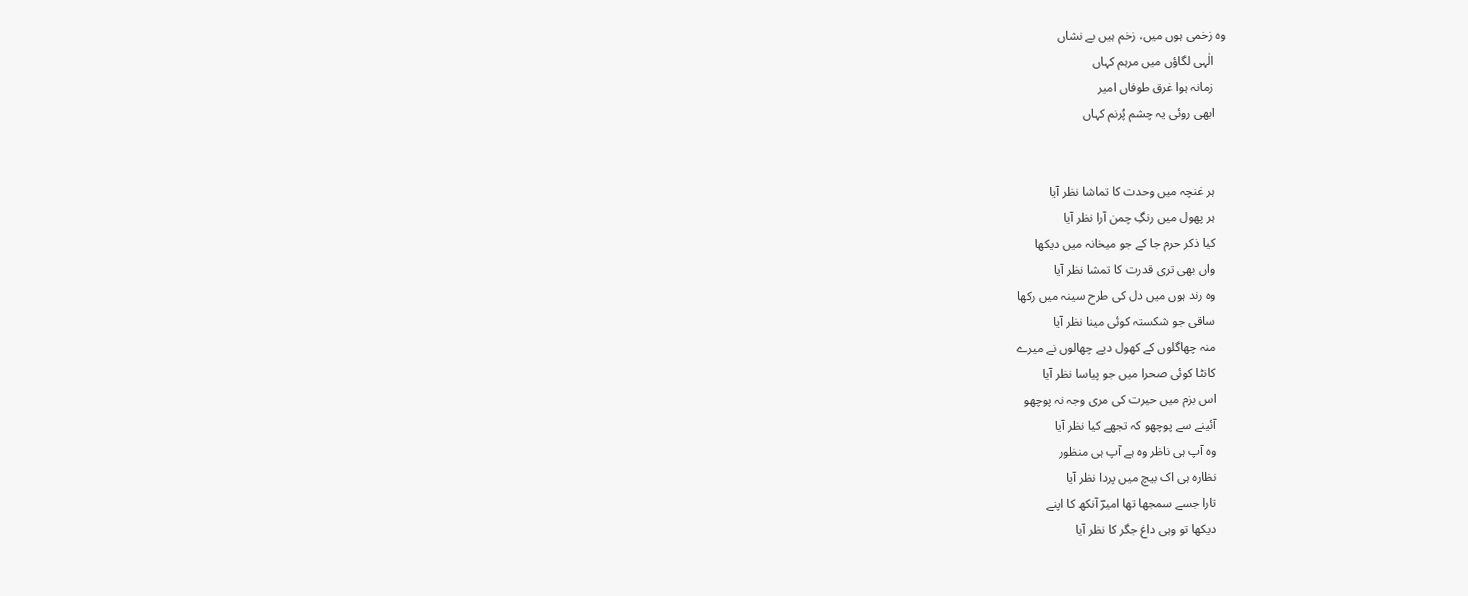وہ زخمی ہوں میں، زخم ہیں بے نشاں
    الٰہی لگاؤں میں مرہم کہاں
    زمانہ ہوا غرق طوفاں امیر
    ابھی روئی یہ چشم پُرنم کہاں


    ہر غنچہ میں وحدت کا تماشا نظر آیا
    ہر پھول میں رنگِ چمن آرا نظر آیا
    کیا ذکر حرم جا کے جو میخانہ میں دیکھا
    واں بھی تری قدرت کا تمشا نظر آیا
    وہ رند ہوں میں دل کی طرح سینہ میں رکھا
    ساقی جو شکستہ کوئی مینا نظر آیا
    منہ چھاگلوں کے کھول دیے چھالوں نے میرے
    کانٹا کوئی صحرا میں جو پیاسا نظر آیا
    اس بزم میں حیرت کی مری وجہ نہ پوچھو
    آئینے سے پوچھو کہ تجھے کیا نظر آیا
    وہ آپ ہی ناظر وہ ہے آپ ہی منظور
    نظارہ ہی اک بیچ میں پردا نظر آیا
    تارا جسے سمجھا تھا امیرؔ آنکھ کا اپنے
    دیکھا تو وہی داغ جگر کا نظر آیا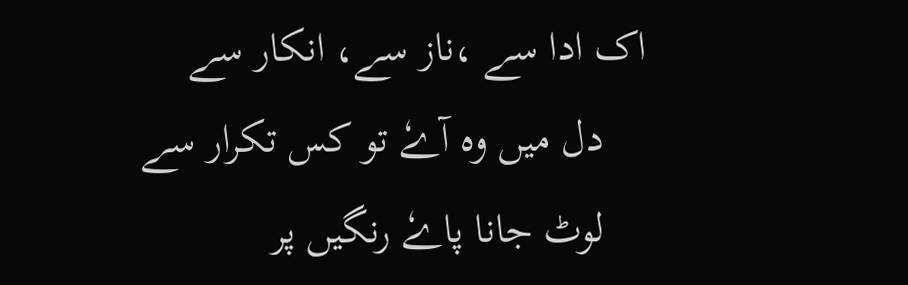اک ادا سے ،ناز سے، انکار سے
    دل میں وہ آےٗ تو کس تکرار سے
    لوٹ جانا پاےٗ رنگیں پر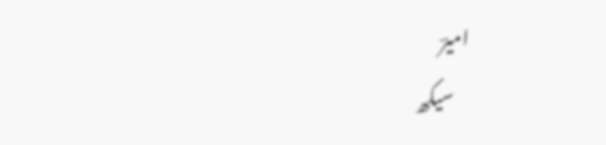امیرؔ
    سیکھ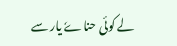لے کوئی حناےٗ یار سے